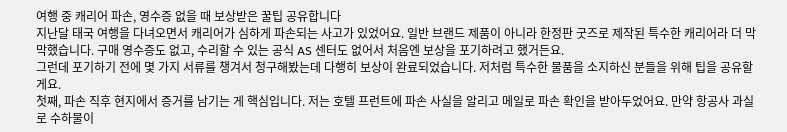여행 중 캐리어 파손, 영수증 없을 때 보상받은 꿀팁 공유합니다
지난달 태국 여행을 다녀오면서 캐리어가 심하게 파손되는 사고가 있었어요. 일반 브랜드 제품이 아니라 한정판 굿즈로 제작된 특수한 캐리어라 더 막막했습니다. 구매 영수증도 없고, 수리할 수 있는 공식 AS 센터도 없어서 처음엔 보상을 포기하려고 했거든요.
그런데 포기하기 전에 몇 가지 서류를 챙겨서 청구해봤는데 다행히 보상이 완료되었습니다. 저처럼 특수한 물품을 소지하신 분들을 위해 팁을 공유할게요.
첫째, 파손 직후 현지에서 증거를 남기는 게 핵심입니다. 저는 호텔 프런트에 파손 사실을 알리고 메일로 파손 확인을 받아두었어요. 만약 항공사 과실로 수하물이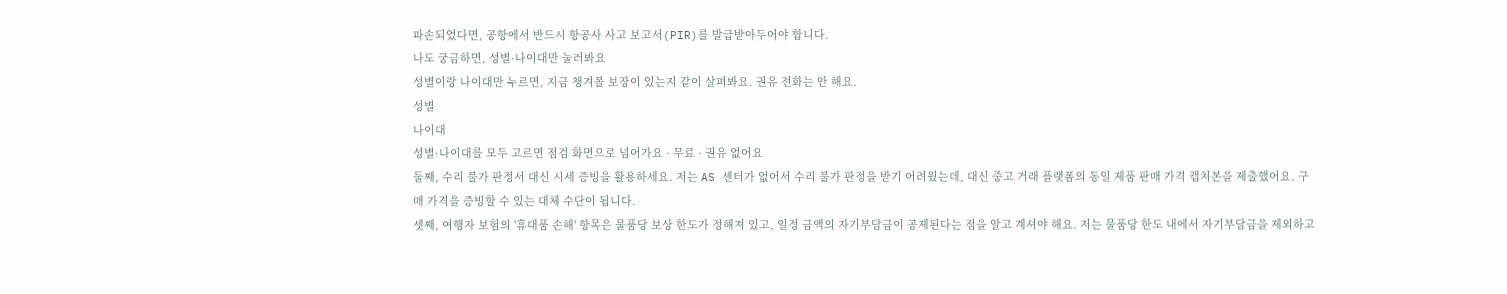파손되었다면, 공항에서 반드시 항공사 사고 보고서(PIR)를 발급받아두어야 합니다.
나도 궁금하면, 성별·나이대만 눌러봐요
성별이랑 나이대만 누르면, 지금 챙겨볼 보장이 있는지 같이 살펴봐요. 권유 전화는 안 해요.
성별
나이대
성별·나이대를 모두 고르면 점검 화면으로 넘어가요 · 무료 · 권유 없어요
둘째, 수리 불가 판정서 대신 시세 증빙을 활용하세요. 저는 AS 센터가 없어서 수리 불가 판정을 받기 어려웠는데, 대신 중고 거래 플랫폼의 동일 제품 판매 가격 캡처본을 제출했어요. 구매 가격을 증빙할 수 있는 대체 수단이 됩니다.
셋째, 여행자 보험의 '휴대품 손해' 항목은 물품당 보상 한도가 정해져 있고, 일정 금액의 자기부담금이 공제된다는 점을 알고 계셔야 해요. 저는 물품당 한도 내에서 자기부담금을 제외하고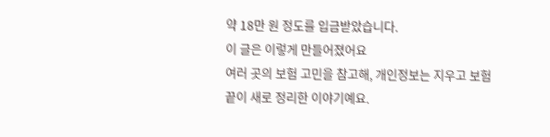약 18만 원 정도를 입금받았습니다.
이 글은 이렇게 만들어졌어요
여러 곳의 보험 고민을 참고해, 개인정보는 지우고 보험끝이 새로 정리한 이야기예요.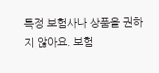특정 보험사나 상품을 권하지 않아요. 보험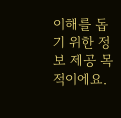이해를 돕기 위한 정보 제공 목적이에요.